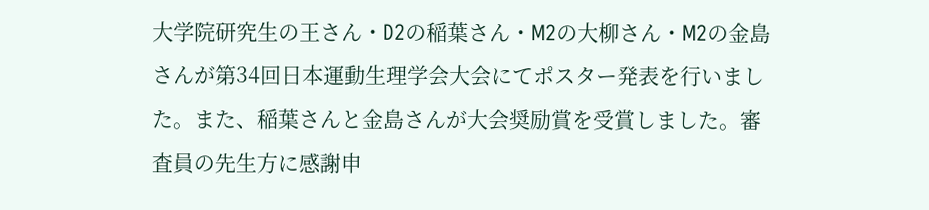大学院研究生の王さん・D2の稲葉さん・M2の大柳さん・M2の金島さんが第34回日本運動生理学会大会にてポスター発表を行いました。また、稲葉さんと金島さんが大会奨励賞を受賞しました。審査員の先生方に感謝申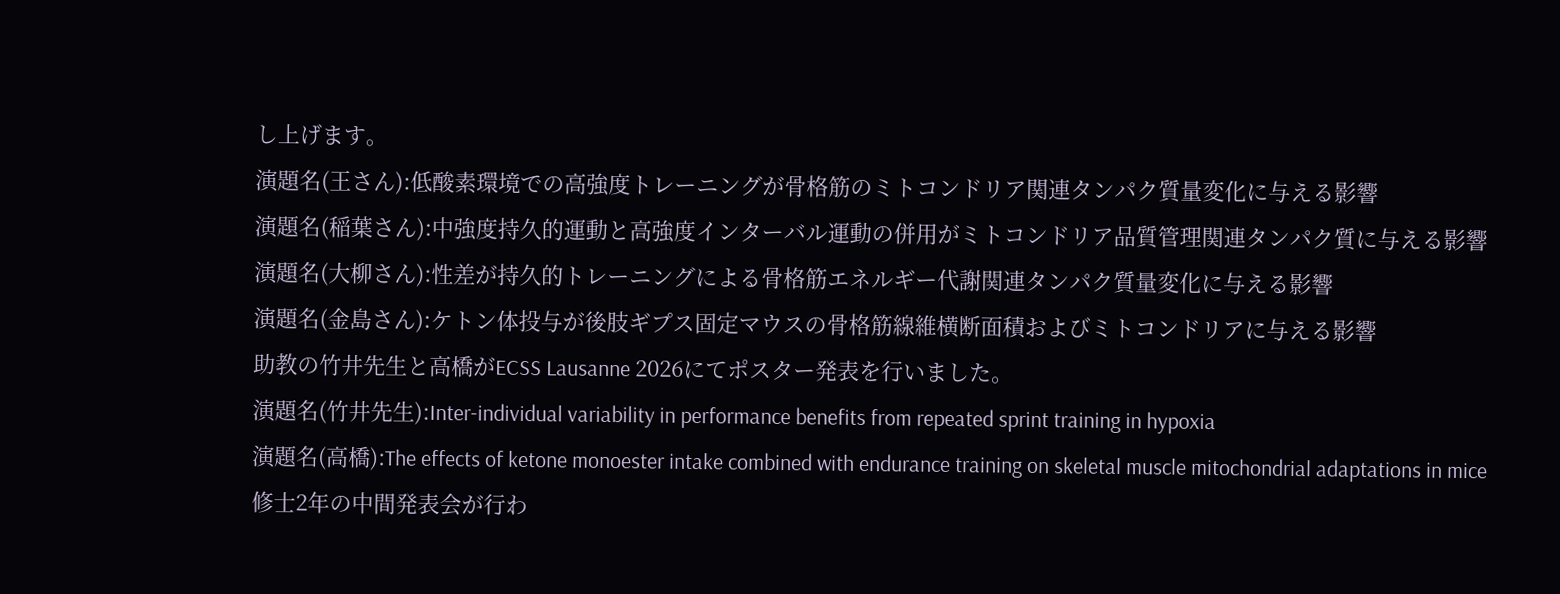し上げます。
演題名(王さん):低酸素環境での高強度トレーニングが骨格筋のミトコンドリア関連タンパク質量変化に与える影響
演題名(稲葉さん):中強度持久的運動と高強度インターバル運動の併用がミトコンドリア品質管理関連タンパク質に与える影響
演題名(大柳さん):性差が持久的トレーニングによる骨格筋エネルギー代謝関連タンパク質量変化に与える影響
演題名(金島さん):ケトン体投与が後肢ギプス固定マウスの骨格筋線維横断面積およびミトコンドリアに与える影響
助教の竹井先生と高橋がECSS Lausanne 2026にてポスター発表を行いました。
演題名(竹井先生):Inter-individual variability in performance benefits from repeated sprint training in hypoxia
演題名(高橋):The effects of ketone monoester intake combined with endurance training on skeletal muscle mitochondrial adaptations in mice
修士2年の中間発表会が行わ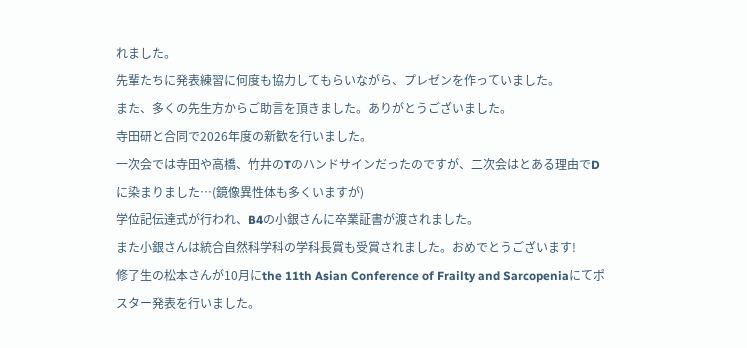れました。
先輩たちに発表練習に何度も協力してもらいながら、プレゼンを作っていました。
また、多くの先生方からご助言を頂きました。ありがとうございました。
寺田研と合同で2026年度の新歓を行いました。
一次会では寺田や高橋、竹井のTのハンドサインだったのですが、二次会はとある理由でDに染まりました…(鏡像異性体も多くいますが)
学位記伝達式が行われ、B4の小銀さんに卒業証書が渡されました。
また小銀さんは統合自然科学科の学科長賞も受賞されました。おめでとうございます!
修了生の松本さんが10月にthe 11th Asian Conference of Frailty and Sarcopeniaにてポスター発表を行いました。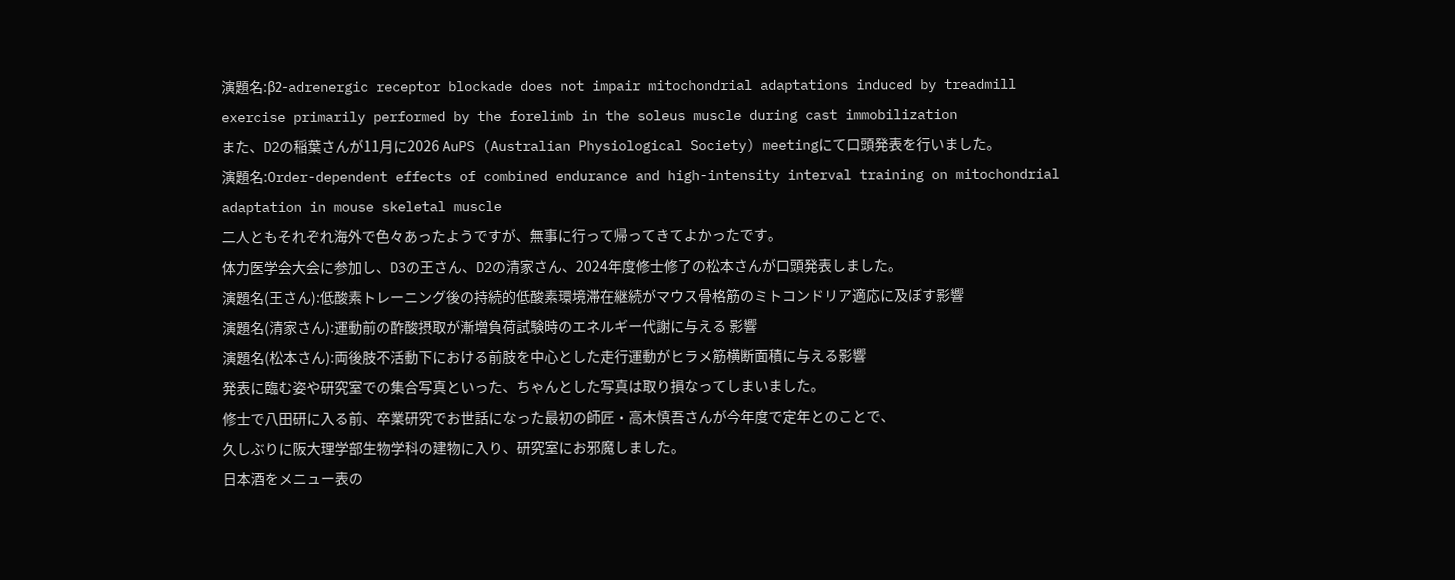演題名:β2-adrenergic receptor blockade does not impair mitochondrial adaptations induced by treadmill exercise primarily performed by the forelimb in the soleus muscle during cast immobilization
また、D2の稲葉さんが11月に2026 AuPS (Australian Physiological Society) meetingにて口頭発表を行いました。
演題名:Order-dependent effects of combined endurance and high-intensity interval training on mitochondrial adaptation in mouse skeletal muscle
二人ともそれぞれ海外で色々あったようですが、無事に行って帰ってきてよかったです。
体力医学会大会に参加し、D3の王さん、D2の清家さん、2024年度修士修了の松本さんが口頭発表しました。
演題名(王さん):低酸素トレーニング後の持続的低酸素環境滞在継続がマウス骨格筋のミトコンドリア適応に及ぼす影響
演題名(清家さん):運動前の酢酸摂取が漸増負荷試験時のエネルギー代謝に与える 影響
演題名(松本さん):両後肢不活動下における前肢を中心とした走行運動がヒラメ筋横断面積に与える影響
発表に臨む姿や研究室での集合写真といった、ちゃんとした写真は取り損なってしまいました。
修士で八田研に入る前、卒業研究でお世話になった最初の師匠・高木慎吾さんが今年度で定年とのことで、
久しぶりに阪大理学部生物学科の建物に入り、研究室にお邪魔しました。
日本酒をメニュー表の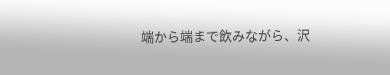端から端まで飲みながら、沢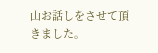山お話しをさせて頂きました。